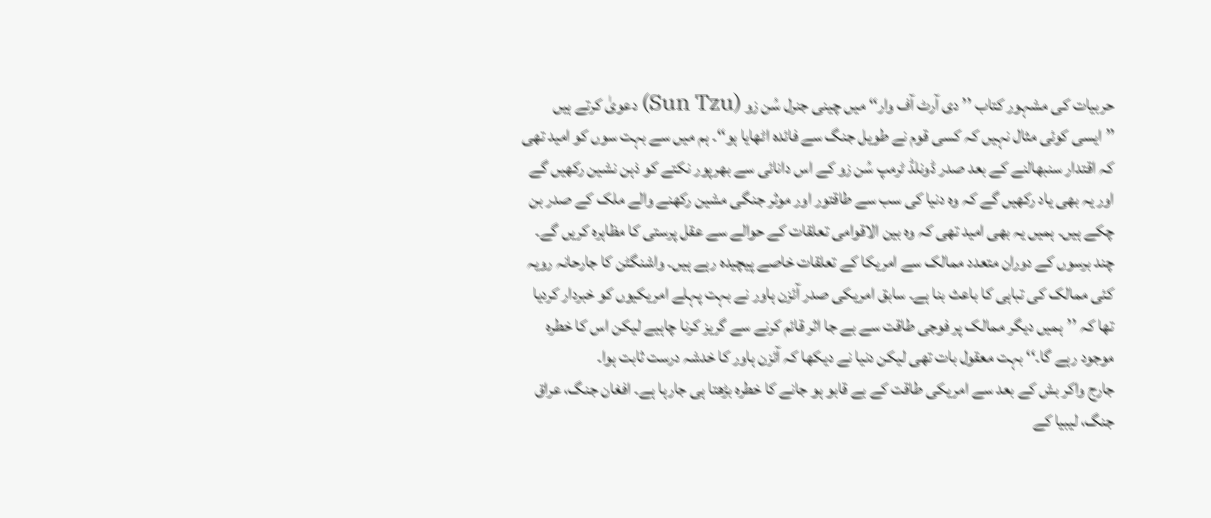حربیات کی مشہور کتاب ’’دی آرٹ آف وار‘‘ میں چینی جنرل سُن زو (Sun Tzu) دعویٰ کرتے ہیں ’’ایسی کوئی مثال نہیں کہ کسی قوم نے طویل جنگ سے فائدہ اٹھایا ہو‘‘۔ ہم میں سے بہت سوں کو امید تھی کہ اقتدار سنبھالنے کے بعد صدر ڈونلڈ ٹرمپ سُن زو کے اس دانائی سے بھرپور نکتے کو ذہن نشین رکھیں گے اور یہ بھی یاد رکھیں گے کہ وہ دنیا کی سب سے طاقتور اور موثر جنگی مشین رکھنے والے ملک کے صدر بن چکے ہیں۔ ہمیں یہ بھی امید تھی کہ وہ بین الاقوامی تعلقات کے حوالے سے عقل پرستی کا مظاہرہ کریں گے۔ چند برسوں کے دوران متعدد ممالک سے امریکا کے تعلقات خاصے پیچیدہ رہے ہیں۔ واشنگٹن کا جارحانہ رویہ کئی ممالک کی تباہی کا باعث بنا ہے۔ سابق امریکی صدر آئزن ہاور نے بہت پہلے امریکیوں کو خبردار کردیا تھا کہ ’’ہمیں دیگر ممالک پر فوجی طاقت سے بے جا اثر قائم کرنے سے گریز کرنا چاہیے لیکن اس کا خطرہ موجود رہے گا۔‘‘ بہت معقول بات تھی لیکن دنیا نے دیکھا کہ آئزن ہاور کا خدشہ درست ثابت ہوا۔
جارج واکر بش کے بعد سے امریکی طاقت کے بے قابو ہو جانے کا خطرہ بڑھتا ہی جارہا ہے۔ افغان جنگ، عراق جنگ، لیبیا کے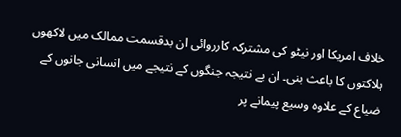خلاف امریکا اور نیٹو کی مشترکہ کارروائی ان بدقسمت ممالک میں لاکھوں ہلاکتوں کا باعث بنی۔ ان بے نتیجہ جنگوں کے نتیجے میں انسانی جانوں کے ضیاع کے علاوہ وسیع پیمانے پر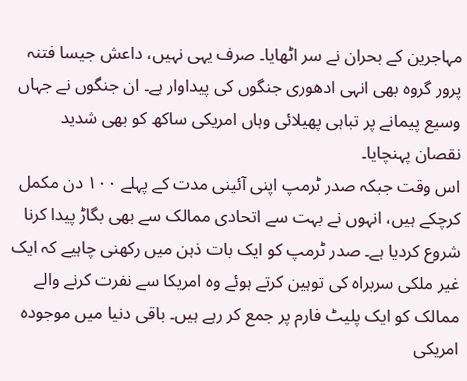مہاجرین کے بحران نے سر اٹھایا۔ صرف یہی نہیں، داعش جیسا فتنہ پرور گروہ بھی انہی ادھوری جنگوں کی پیداوار ہے۔ ان جنگوں نے جہاں وسیع پیمانے پر تباہی پھیلائی وہاں امریکی ساکھ کو بھی شدید نقصان پہنچایا۔
اس وقت جبکہ صدر ٹرمپ اپنی آئینی مدت کے پہلے ۱۰۰ دن مکمل کرچکے ہیں، انہوں نے بہت سے اتحادی ممالک سے بھی بگاڑ پیدا کرنا شروع کردیا ہے۔ صدر ٹرمپ کو ایک بات ذہن میں رکھنی چاہیے کہ ایک غیر ملکی سربراہ کی توہین کرتے ہوئے وہ امریکا سے نفرت کرنے والے ممالک کو ایک پلیٹ فارم پر جمع کر رہے ہیں۔ باقی دنیا میں موجودہ امریکی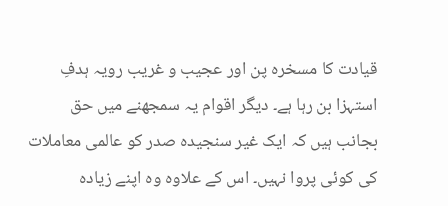قیادت کا مسخرہ پن اور عجیب و غریب رویہ ہدفِ استہزا بن رہا ہے۔ دیگر اقوام یہ سمجھنے میں حق بجانب ہیں کہ ایک غیر سنجیدہ صدر کو عالمی معاملات کی کوئی پروا نہیں۔ اس کے علاوہ وہ اپنے زیادہ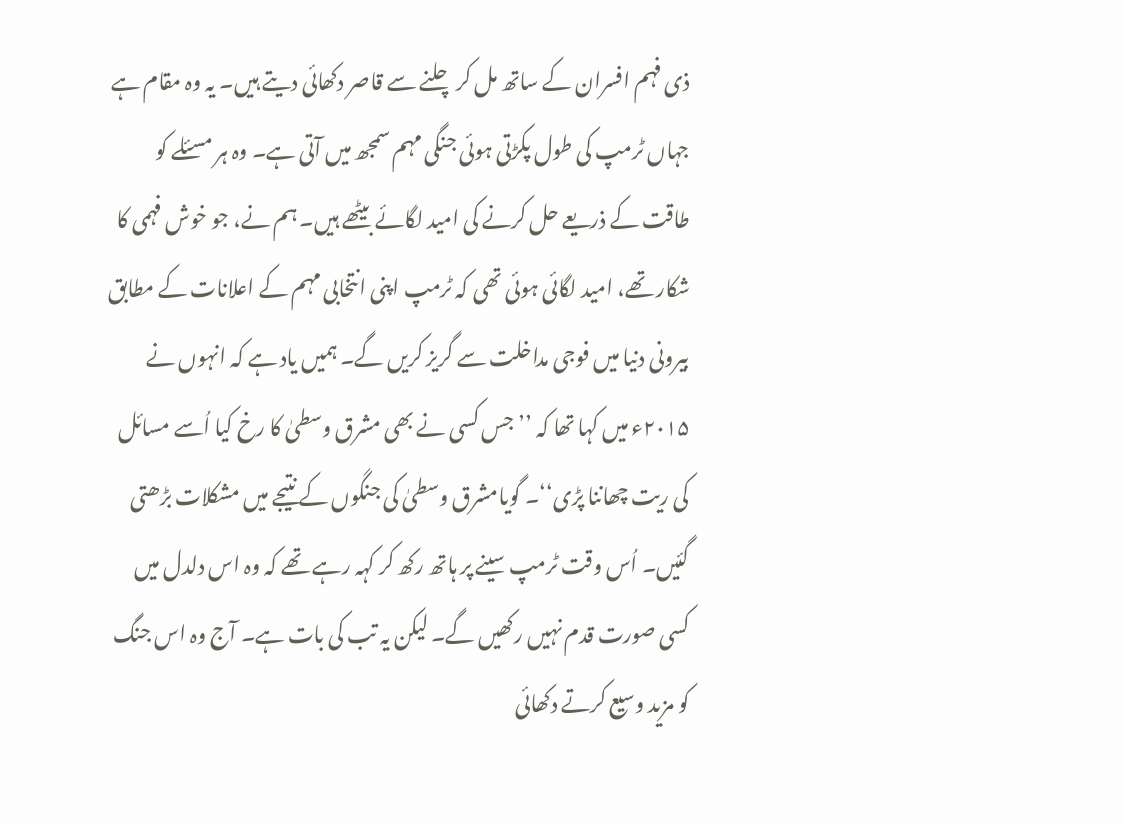ذی فہم افسران کے ساتھ مل کر چلنے سے قاصر دکھائی دیتے ہیں۔ یہ وہ مقام ہے جہاں ٹرمپ کی طول پکڑتی ہوئی جنگی مہم سمجھ میں آتی ہے۔ وہ ہر مسئلے کو طاقت کے ذریعے حل کرنے کی امید لگائے بیٹھے ہیں۔ ہم نے، جو خوش فہمی کا شکار تھے، امید لگائی ہوئی تھی کہ ٹرمپ اپنی انتخابی مہم کے اعلانات کے مطابق بیرونی دنیا میں فوجی مداخلت سے گریز کریں گے۔ ہمیں یاد ہے کہ انہوں نے ۲۰۱۵ء میں کہا تھا کہ ’’جس کسی نے بھی مشرق وسطیٰ کا رخ کیا اُسے مسائل کی ریت چھاننا پڑی‘‘۔ گویامشرق وسطیٰ کی جنگوں کے نتیجے میں مشکلات بڑھتی گئیں۔ اُس وقت ٹرمپ سینے پر ہاتھ رکھ کر کہہ رہے تھے کہ وہ اس دلدل میں کسی صورت قدم نہیں رکھیں گے۔ لیکن یہ تب کی بات ہے۔ آج وہ اس جنگ کو مزید وسیع کرتے دکھائی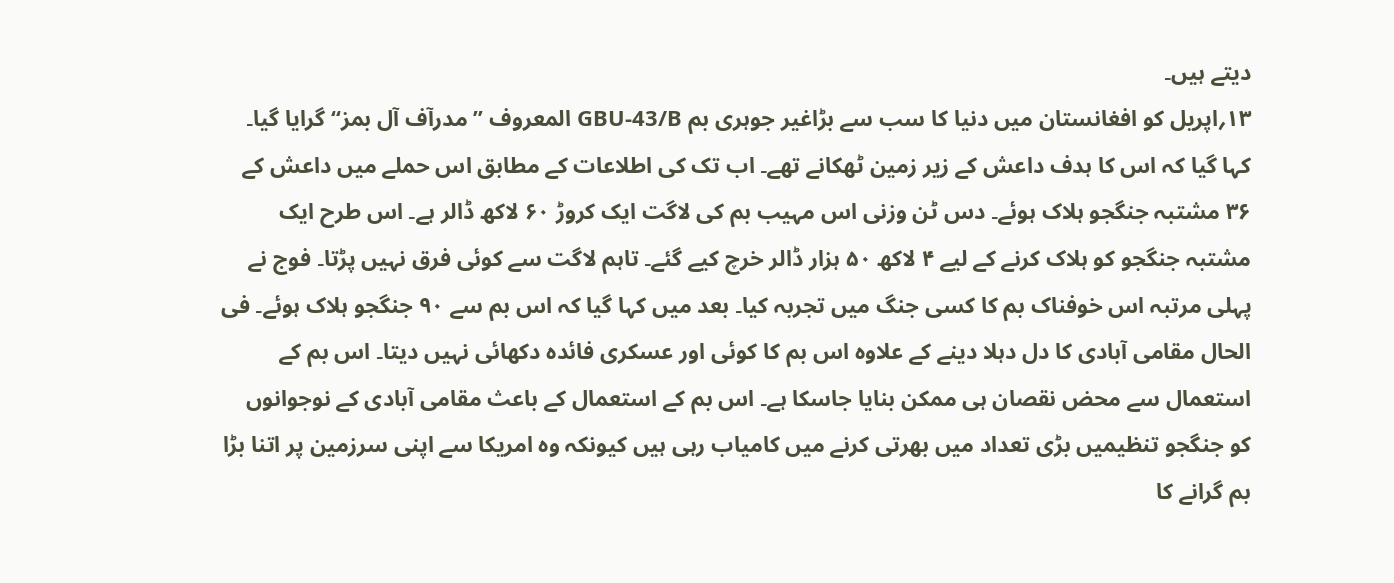دیتے ہیں۔
۱۳؍اپریل کو افغانستان میں دنیا کا سب سے بڑاغیر جوہری بم GBU-43/B المعروف ’’مدرآف آل بمز‘‘ گرایا گیا۔ کہا گیا کہ اس کا ہدف داعش کے زیر زمین ٹھکانے تھے۔ اب تک کی اطلاعات کے مطابق اس حملے میں داعش کے ۳۶ مشتبہ جنگجو ہلاک ہوئے۔ دس ٹن وزنی اس مہیب بم کی لاگت ایک کروڑ ۶۰ لاکھ ڈالر ہے۔ اس طرح ایک مشتبہ جنگجو کو ہلاک کرنے کے لیے ۴ لاکھ ۵۰ ہزار ڈالر خرچ کیے گئے۔ تاہم لاگت سے کوئی فرق نہیں پڑتا۔ فوج نے پہلی مرتبہ اس خوفناک بم کا کسی جنگ میں تجربہ کیا۔ بعد میں کہا گیا کہ اس بم سے ۹۰ جنگجو ہلاک ہوئے۔ فی الحال مقامی آبادی کا دل دہلا دینے کے علاوہ اس بم کا کوئی اور عسکری فائدہ دکھائی نہیں دیتا۔ اس بم کے استعمال سے محض نقصان ہی ممکن بنایا جاسکا ہے۔ اس بم کے استعمال کے باعث مقامی آبادی کے نوجوانوں کو جنگجو تنظیمیں بڑی تعداد میں بھرتی کرنے میں کامیاب رہی ہیں کیونکہ وہ امریکا سے اپنی سرزمین پر اتنا بڑا بم گرانے کا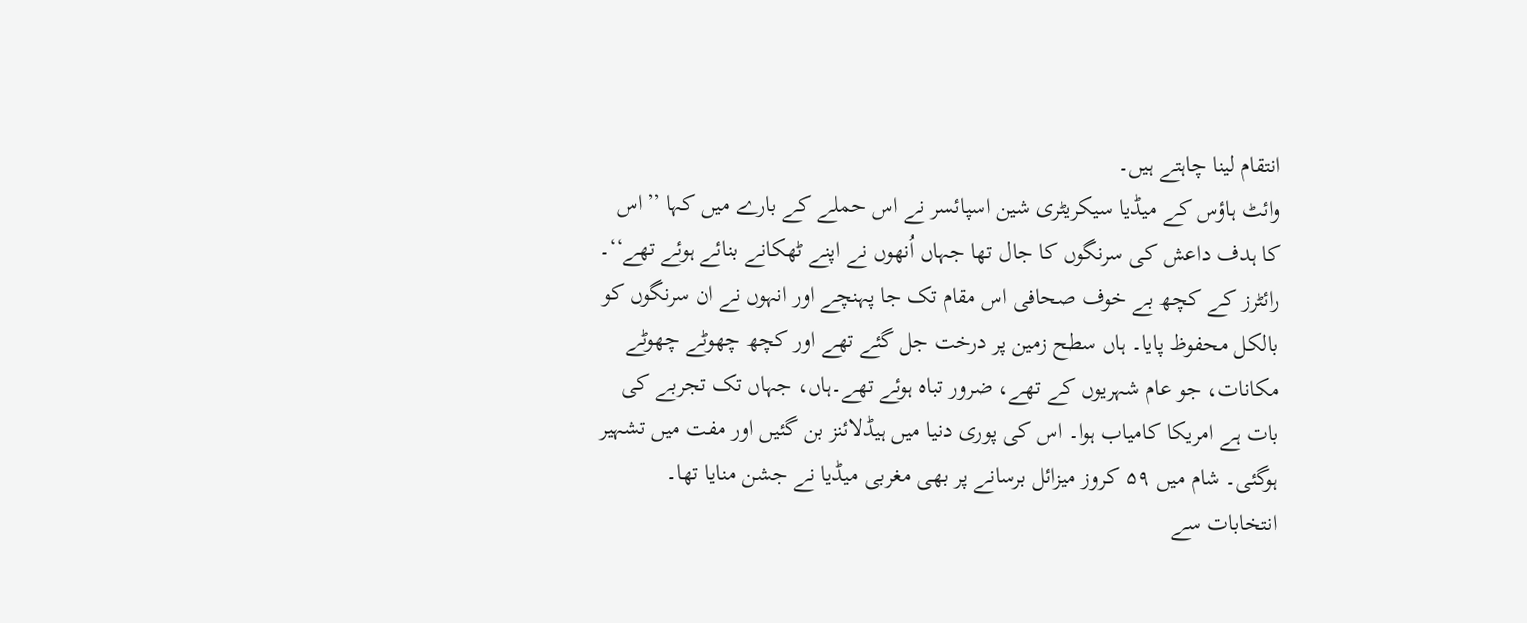انتقام لینا چاہتے ہیں۔
وائٹ ہاؤس کے میڈیا سیکریٹری شین اسپائسر نے اس حملے کے بارے میں کہا ’’اس کا ہدف داعش کی سرنگوں کا جال تھا جہاں اُنھوں نے اپنے ٹھکانے بنائے ہوئے تھے‘‘۔ رائٹرز کے کچھ بے خوف صحافی اس مقام تک جا پہنچے اور انہوں نے ان سرنگوں کو بالکل محفوظ پایا۔ ہاں سطح زمین پر درخت جل گئے تھے اور کچھ چھوٹے چھوٹے مکانات، جو عام شہریوں کے تھے، ضرور تباہ ہوئے تھے۔ہاں، جہاں تک تجربے کی بات ہے امریکا کامیاب ہوا۔ اس کی پوری دنیا میں ہیڈلائنز بن گئیں اور مفت میں تشہیر ہوگئی۔ شام میں ۵۹ کروز میزائل برسانے پر بھی مغربی میڈیا نے جشن منایا تھا۔
انتخابات سے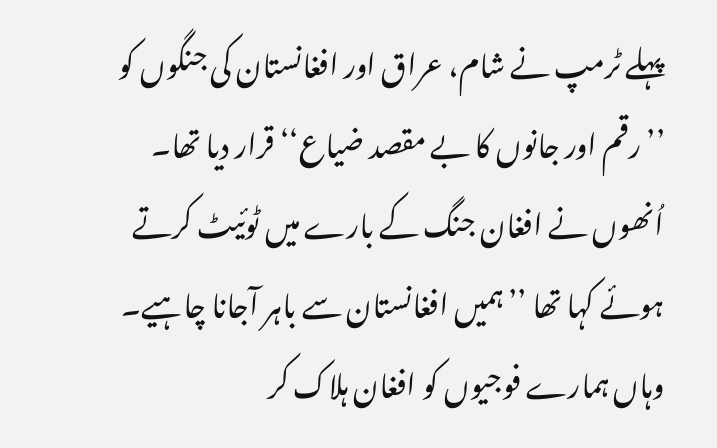پہلے ٹرمپ نے شام، عراق اور افغانستان کی جنگوں کو ’’رقم اور جانوں کا بے مقصد ضیاع‘‘ قرار دیا تھا۔ اُنھوں نے افغان جنگ کے بارے میں ٹوئیٹ کرتے ہوئے کہا تھا ’’ہمیں افغانستان سے باہر آجانا چاہیے۔ وہاں ہمارے فوجیوں کو افغان ہلاک کر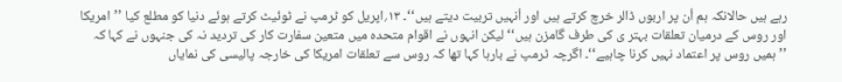رہے ہیں حالانکہ ہم اُن پر اربوں ڈالر خرچ کرتے ہیں اور اُنہیں تربیت دیتے ہیں‘‘۔ ۱۳؍اپریل کو ٹرمپ نے ٹوئیٹ کرتے ہوئے دنیا کو مطلع کیا ’’امریکا اور روس کے درمیان تعلقات بہتر ی کی طرف گامزن ہیں‘‘ لیکن انہوں نے اقوام متحدہ میں متعین سفارت کار کی تردید نہ کی جنہوں نے کہا کہ ’’ہمیں روس پر اعتماد نہیں کرنا چاہیے‘‘۔ اگرچہ ٹرمپ نے بارہا کہا تھا کہ روس سے تعلقات امریکا کی خارجہ پالیسی کی نمایاں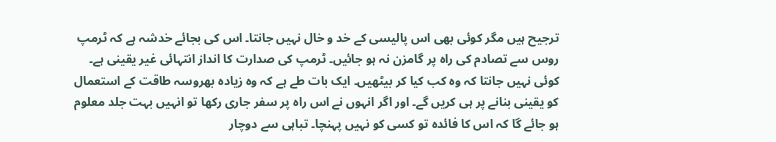ترجیح ہیں مگر کوئی بھی اس پالیسی کے خد و خال نہیں جانتا۔ اس کی بجائے خدشہ ہے کہ ٹرمپ روس سے تصادم کی راہ پر گامزن نہ ہو جائیں۔ ٹرمپ کی صدارت کا انداز انتہائی غیر یقینی ہے۔ کوئی نہیں جانتا کہ وہ کب کیا کر بیٹھیں۔ ایک بات طے ہے کہ وہ زیادہ بھروسہ طاقت کے استعمال کو یقینی بنانے پر ہی کریں گے۔ اور اگر انہوں نے اس راہ پر سفر جاری رکھا تو انہیں بہت جلد معلوم ہو جائے گا کہ اس کا فائدہ تو کسی کو نہیں پہنچا۔ تباہی سے دوچار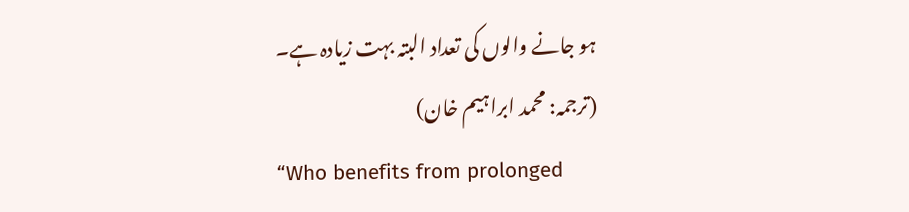ہو جانے والوں کی تعداد البتہ بہت زیادہ ہے۔
(ترجمہ: محمد ابراہیم خان)
“Who benefits from prolonged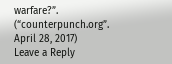warfare?”. (“counterpunch.org”. April 28, 2017)
Leave a Reply